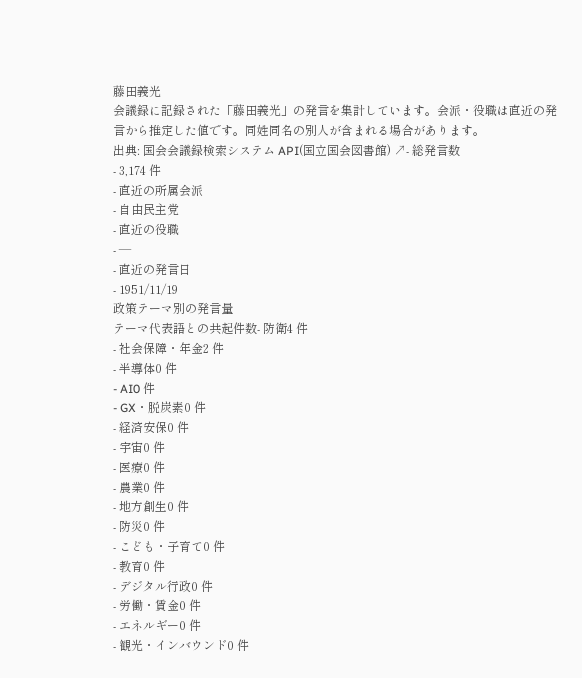藤田義光
会議録に記録された「藤田義光」の発言を集計しています。会派・役職は直近の発言から推定した値です。同姓同名の別人が含まれる場合があります。
出典: 国会会議録検索システム API(国立国会図書館) ↗- 総発言数
- 3,174 件
- 直近の所属会派
- 自由民主党
- 直近の役職
- —
- 直近の発言日
- 1951/11/19
政策テーマ別の発言量
テーマ代表語との共起件数- 防衛4 件
- 社会保障・年金2 件
- 半導体0 件
- AI0 件
- GX・脱炭素0 件
- 経済安保0 件
- 宇宙0 件
- 医療0 件
- 農業0 件
- 地方創生0 件
- 防災0 件
- こども・子育て0 件
- 教育0 件
- デジタル行政0 件
- 労働・賃金0 件
- エネルギー0 件
- 観光・インバウンド0 件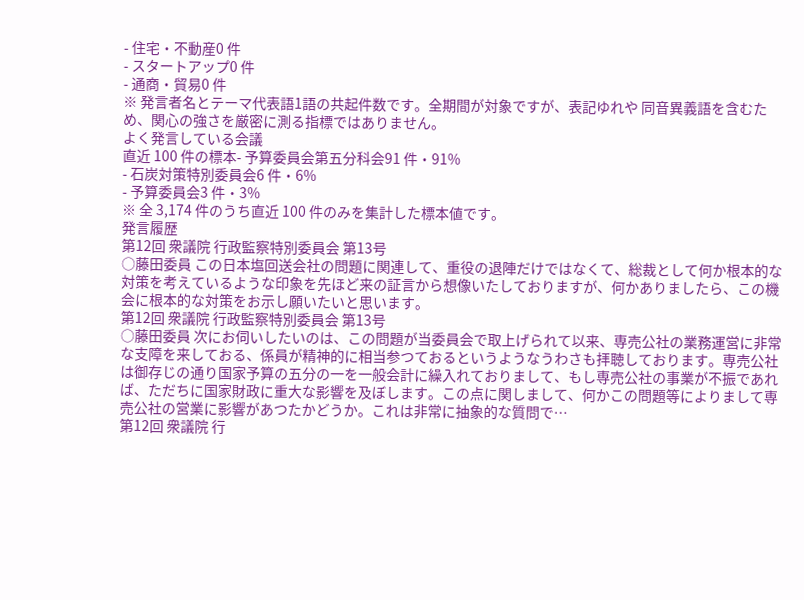- 住宅・不動産0 件
- スタートアップ0 件
- 通商・貿易0 件
※ 発言者名とテーマ代表語1語の共起件数です。全期間が対象ですが、表記ゆれや 同音異義語を含むため、関心の強さを厳密に測る指標ではありません。
よく発言している会議
直近 100 件の標本- 予算委員会第五分科会91 件・91%
- 石炭対策特別委員会6 件・6%
- 予算委員会3 件・3%
※ 全 3,174 件のうち直近 100 件のみを集計した標本値です。
発言履歴
第12回 衆議院 行政監察特別委員会 第13号
○藤田委員 この日本塩回送会社の問題に関連して、重役の退陣だけではなくて、総裁として何か根本的な対策を考えているような印象を先ほど来の証言から想像いたしておりますが、何かありましたら、この機会に根本的な対策をお示し願いたいと思います。
第12回 衆議院 行政監察特別委員会 第13号
○藤田委員 次にお伺いしたいのは、この問題が当委員会で取上げられて以来、専売公社の業務運営に非常な支障を来しておる、係員が精神的に相当参つておるというようなうわさも拝聴しております。専売公社は御存じの通り国家予算の五分の一を一般会計に繰入れておりまして、もし専売公社の事業が不振であれば、ただちに国家財政に重大な影響を及ぼします。この点に関しまして、何かこの問題等によりまして専売公社の営業に影響があつたかどうか。これは非常に抽象的な質問で…
第12回 衆議院 行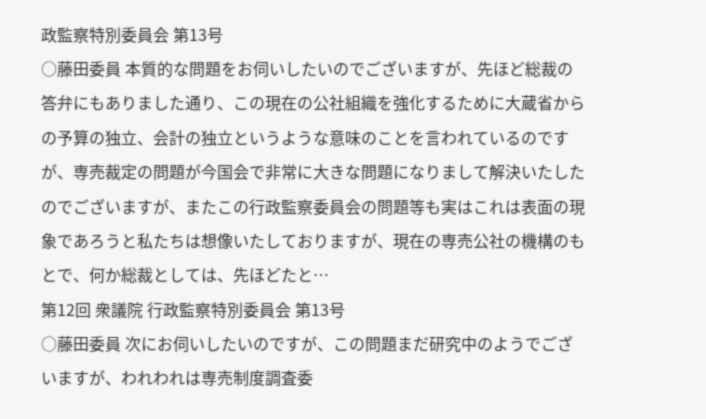政監察特別委員会 第13号
○藤田委員 本質的な問題をお伺いしたいのでございますが、先ほど総裁の答弁にもありました通り、この現在の公社組織を強化するために大蔵省からの予算の独立、会計の独立というような意味のことを言われているのですが、専売裁定の問題が今国会で非常に大きな問題になりまして解決いたしたのでございますが、またこの行政監察委員会の問題等も実はこれは表面の現象であろうと私たちは想像いたしておりますが、現在の専売公社の機構のもとで、何か総裁としては、先ほどたと…
第12回 衆議院 行政監察特別委員会 第13号
○藤田委員 次にお伺いしたいのですが、この問題まだ研究中のようでございますが、われわれは専売制度調査委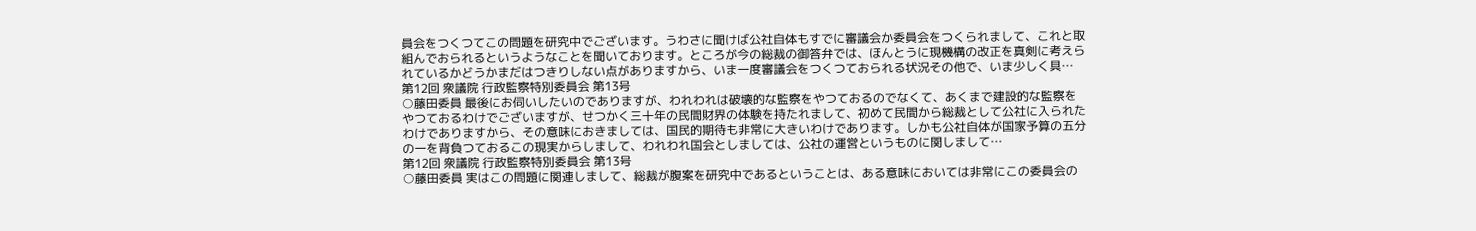員会をつくつてこの問題を研究中でございます。うわさに聞けば公社自体もすでに審議会か委員会をつくられまして、これと取組んでおられるというようなことを聞いております。ところが今の総裁の御答弁では、ほんとうに現機構の改正を真剣に考えられているかどうかまだはつきりしない点がありますから、いま一度審議会をつくつておられる状況その他で、いま少しく具…
第12回 衆議院 行政監察特別委員会 第13号
○藤田委員 最後にお伺いしたいのでありますが、われわれは破壊的な監察をやつておるのでなくて、あくまで建設的な監察をやつておるわけでございますが、せつかく三十年の民間財界の体験を持たれまして、初めて民間から総裁として公社に入られたわけでありますから、その意味におきましては、国民的期待も非常に大きいわけであります。しかも公社自体が国家予算の五分の一を背負つておるこの現実からしまして、われわれ国会としましては、公社の運営というものに関しまして…
第12回 衆議院 行政監察特別委員会 第13号
○藤田委員 実はこの問題に関連しまして、総裁が腹案を研究中であるということは、ある意味においては非常にこの委員会の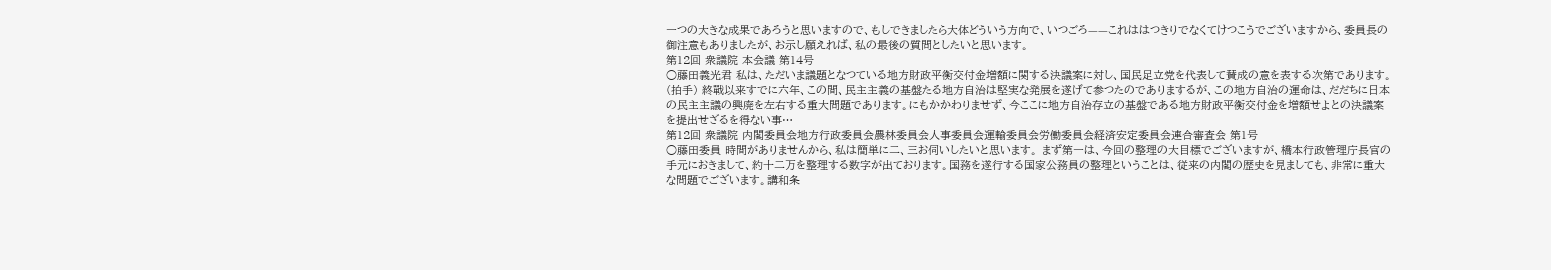一つの大きな成果であろうと思いますので、もしできましたら大体どういう方向で、いつごろ——これははつきりでなくてけつこうでございますから、委員長の御注意もありましたが、お示し願えれば、私の最後の質問としたいと思います。
第12回 衆議院 本会議 第14号
○藤田義光君 私は、ただいま議題となつている地方財政平衡交付金増額に関する決議案に対し、国民足立党を代表して賛成の意を表する次第であります。(拍手) 終戰以来すでに六年、この間、民主主義の基盤たる地方自治は堅実な発展を遂げて参つたのでありまするが、この地方自治の運命は、だだちに日本の民主主議の興廃を左右する重大問題であります。にもかかわりませず、今ここに地方自治存立の基盤である地方財政平衡交付金を増額せよとの決議案を提出せざるを得ない事…
第12回 衆議院 内閣委員会地方行政委員会農林委員会人事委員会運輸委員会労働委員会経済安定委員会連合審査会 第1号
○藤田委員 時間がありませんから、私は簡単に二、三お伺いしたいと思います。 まず第一は、今回の整理の大目標でございますが、橋本行政管理庁長官の手元におきまして、約十二万を整理する数字が出ております。国務を遂行する国家公務員の整理ということは、従来の内閣の歴史を見ましても、非常に重大な問題でございます。講和条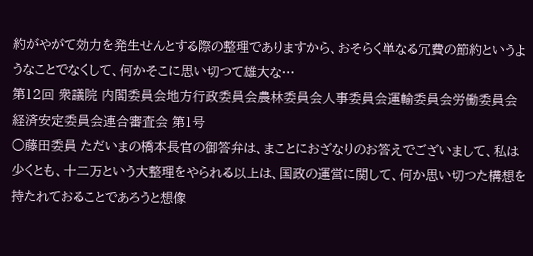約がやがて効力を発生せんとする際の整理でありますから、おそらく単なる冗費の節約というようなことでなくして、何かそこに思い切つて雄大な…
第12回 衆議院 内閣委員会地方行政委員会農林委員会人事委員会運輸委員会労働委員会経済安定委員会連合審査会 第1号
○藤田委員 ただいまの橋本長官の御答弁は、まことにおざなりのお答えでございまして、私は少くとも、十二万という大整理をやられる以上は、国政の運営に関して、何か思い切つた構想を持たれておることであろうと想像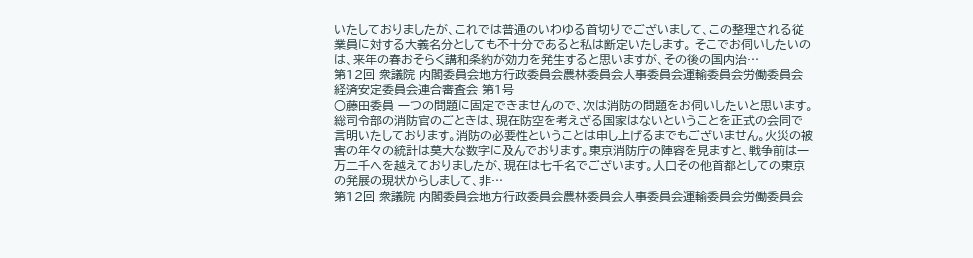いたしておりましたが、これでは普通のいわゆる首切りでございまして、この整理される従業員に対する大義名分としても不十分であると私は断定いたします。 そこでお伺いしたいのは、来年の春おそらく講和条約が効力を発生すると思いますが、その後の国内治…
第12回 衆議院 内閣委員会地方行政委員会農林委員会人事委員会運輸委員会労働委員会経済安定委員会連合審査会 第1号
○藤田委員 一つの問題に固定できませんので、次は消防の問題をお伺いしたいと思います。総司令部の消防官のごときは、現在防空を考えざる国家はないということを正式の会同で言明いたしております。消防の必要性ということは申し上げるまでもございません。火災の被害の年々の統計は莫大な数字に及んでおります。東京消防庁の陣容を見ますと、戦争前は一万二千へを越えておりましたが、現在は七千名でございます。人口その他首都としての東京の発展の現状からしまして、非…
第12回 衆議院 内閣委員会地方行政委員会農林委員会人事委員会運輸委員会労働委員会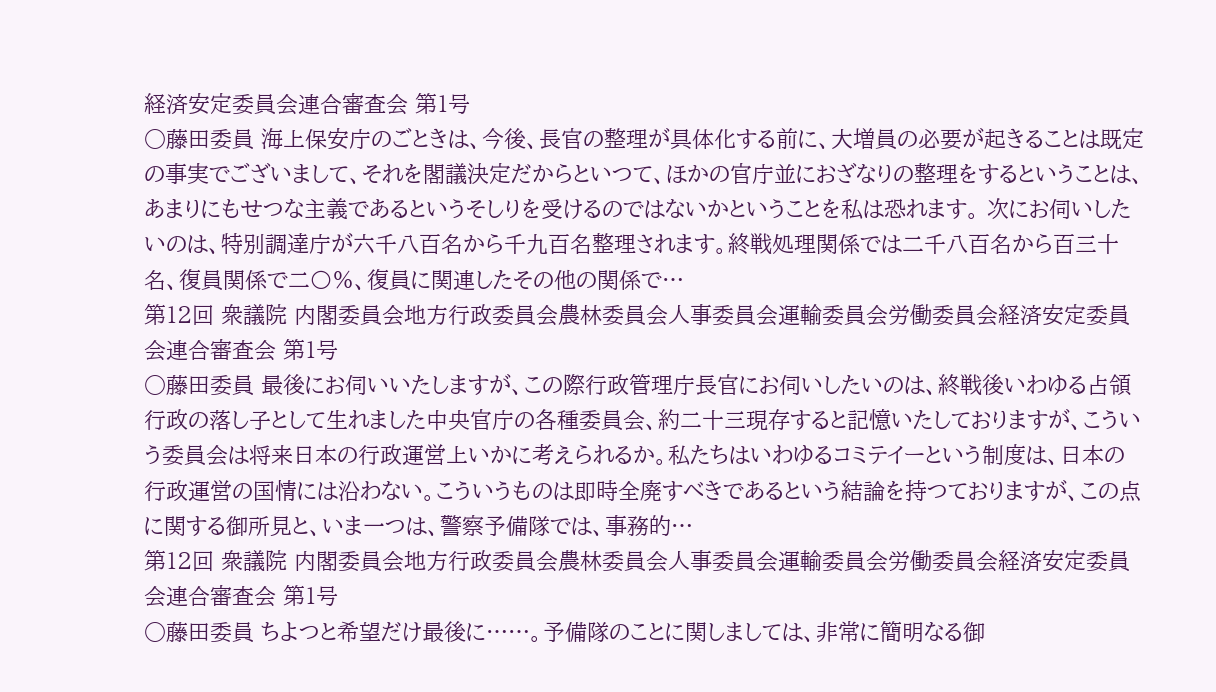経済安定委員会連合審査会 第1号
○藤田委員 海上保安庁のごときは、今後、長官の整理が具体化する前に、大増員の必要が起きることは既定の事実でございまして、それを閣議決定だからといつて、ほかの官庁並におざなりの整理をするということは、あまりにもせつな主義であるというそしりを受けるのではないかということを私は恐れます。 次にお伺いしたいのは、特別調達庁が六千八百名から千九百名整理されます。終戦処理関係では二千八百名から百三十名、復員関係で二〇%、復員に関連したその他の関係で…
第12回 衆議院 内閣委員会地方行政委員会農林委員会人事委員会運輸委員会労働委員会経済安定委員会連合審査会 第1号
○藤田委員 最後にお伺いいたしますが、この際行政管理庁長官にお伺いしたいのは、終戦後いわゆる占領行政の落し子として生れました中央官庁の各種委員会、約二十三現存すると記憶いたしておりますが、こういう委員会は将来日本の行政運営上いかに考えられるか。私たちはいわゆるコミテイーという制度は、日本の行政運営の国情には沿わない。こういうものは即時全廃すべきであるという結論を持つておりますが、この点に関する御所見と、いま一つは、警察予備隊では、事務的…
第12回 衆議院 内閣委員会地方行政委員会農林委員会人事委員会運輸委員会労働委員会経済安定委員会連合審査会 第1号
○藤田委員 ちよつと希望だけ最後に……。予備隊のことに関しましては、非常に簡明なる御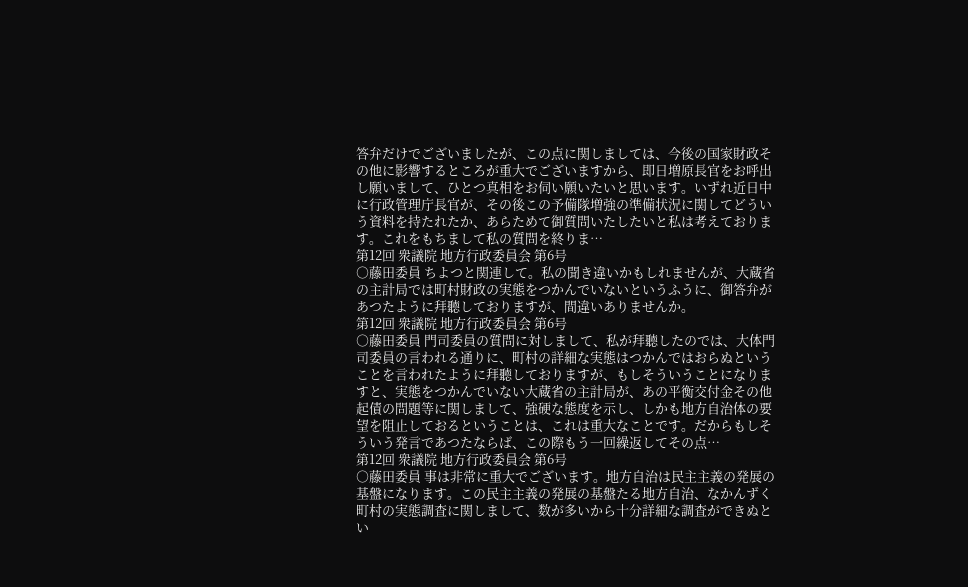答弁だけでございましたが、この点に関しましては、今後の国家財政その他に影響するところが重大でございますから、即日増原長官をお呼出し願いまして、ひとつ真相をお伺い願いたいと思います。いずれ近日中に行政管理庁長官が、その後この予備隊増強の準備状況に関してどういう資料を持たれたか、あらためて御質問いたしたいと私は考えております。これをもちまして私の質問を終りま…
第12回 衆議院 地方行政委員会 第6号
○藤田委員 ちよつと関連して。私の聞き違いかもしれませんが、大蔵省の主計局では町村財政の実態をつかんでいないというふうに、御答弁があつたように拜聽しておりますが、間違いありませんか。
第12回 衆議院 地方行政委員会 第6号
○藤田委員 門司委員の質問に対しまして、私が拜聽したのでは、大体門司委員の言われる通りに、町村の詳細な実態はつかんではおらぬということを言われたように拜聽しておりますが、もしそういうことになりますと、実態をつかんでいない大蔵省の主計局が、あの平衡交付金その他起債の問題等に関しまして、強硬な態度を示し、しかも地方自治体の要望を阻止しておるということは、これは重大なことです。だからもしそういう発言であつたならば、この際もう一回繰返してその点…
第12回 衆議院 地方行政委員会 第6号
○藤田委員 事は非常に重大でございます。地方自治は民主主義の発展の基盤になります。この民主主義の発展の基盤たる地方自治、なかんずく町村の実態調査に関しまして、数が多いから十分詳細な調査ができぬとい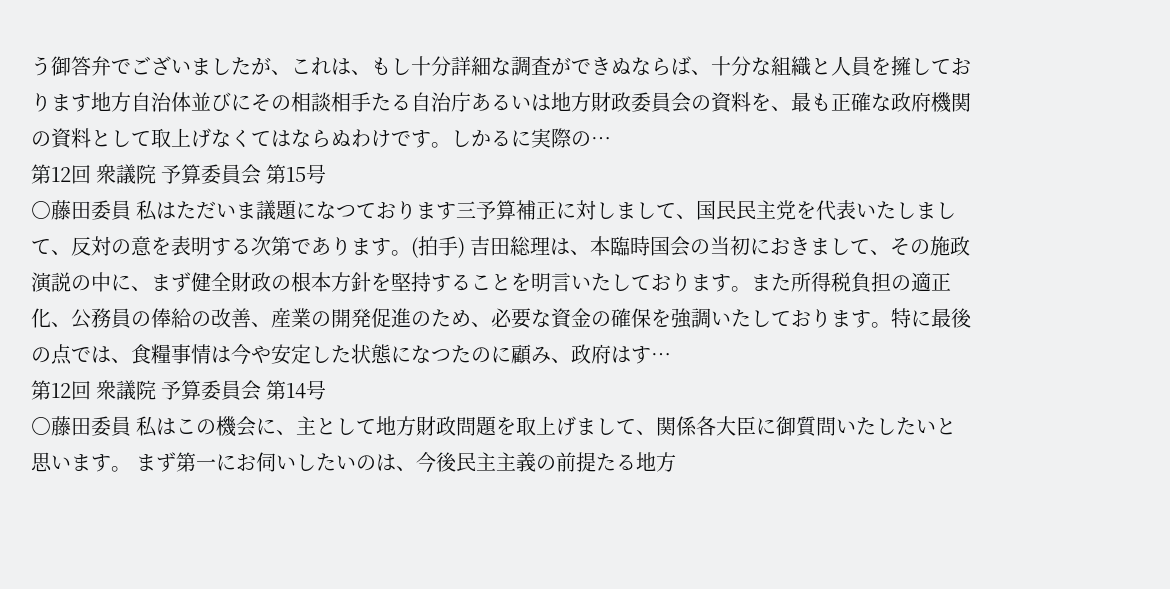う御答弁でございましたが、これは、もし十分詳細な調査ができぬならば、十分な組織と人員を擁しております地方自治体並びにその相談相手たる自治庁あるいは地方財政委員会の資料を、最も正確な政府機関の資料として取上げなくてはならぬわけです。しかるに実際の…
第12回 衆議院 予算委員会 第15号
○藤田委員 私はただいま議題になつております三予算補正に対しまして、国民民主党を代表いたしまして、反対の意を表明する次第であります。(拍手) 吉田総理は、本臨時国会の当初におきまして、その施政演説の中に、まず健全財政の根本方針を堅持することを明言いたしております。また所得税負担の適正化、公務員の俸給の改善、産業の開発促進のため、必要な資金の確保を強調いたしております。特に最後の点では、食糧事情は今や安定した状態になつたのに顧み、政府はす…
第12回 衆議院 予算委員会 第14号
○藤田委員 私はこの機会に、主として地方財政問題を取上げまして、関係各大臣に御質問いたしたいと思います。 まず第一にお伺いしたいのは、今後民主主義の前提たる地方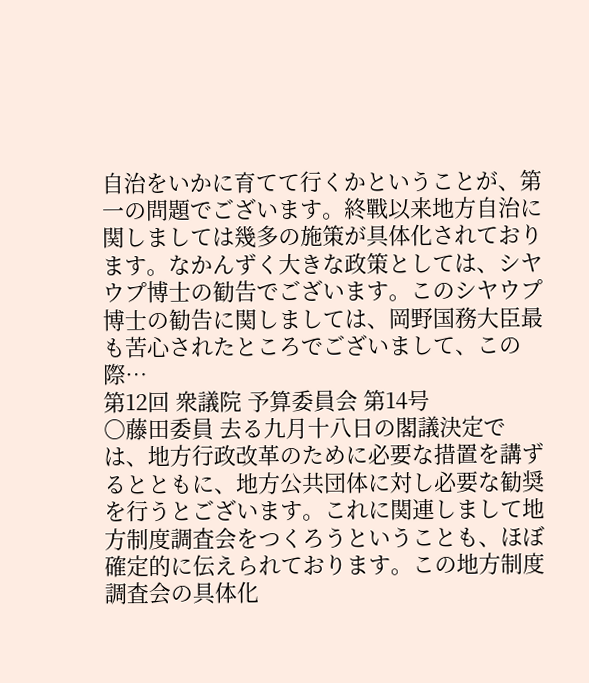自治をいかに育てて行くかということが、第一の問題でございます。終戰以来地方自治に関しましては幾多の施策が具体化されております。なかんずく大きな政策としては、シヤウプ博士の勧告でございます。このシヤウプ博士の勧告に関しましては、岡野国務大臣最も苦心されたところでございまして、この際…
第12回 衆議院 予算委員会 第14号
○藤田委員 去る九月十八日の閣議決定では、地方行政改革のために必要な措置を講ずるとともに、地方公共団体に対し必要な勧奨を行うとございます。これに関連しまして地方制度調査会をつくろうということも、ほぼ確定的に伝えられております。この地方制度調査会の具体化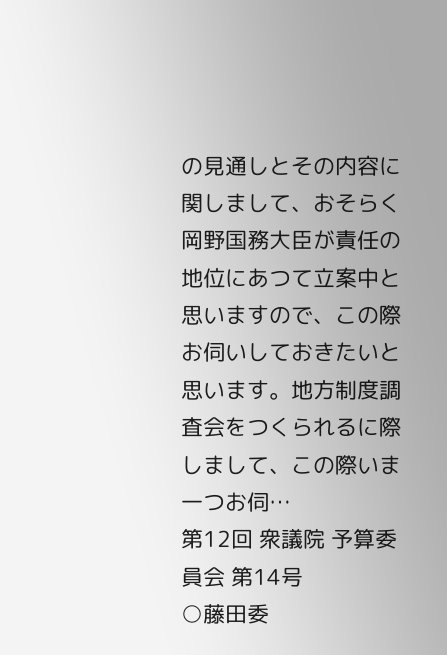の見通しとその内容に関しまして、おそらく岡野国務大臣が責任の地位にあつて立案中と思いますので、この際お伺いしておきたいと思います。地方制度調査会をつくられるに際しまして、この際いま一つお伺…
第12回 衆議院 予算委員会 第14号
○藤田委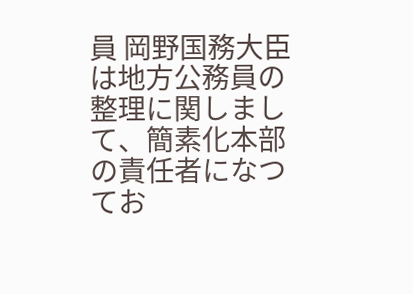員 岡野国務大臣は地方公務員の整理に関しまして、簡素化本部の責任者になつてお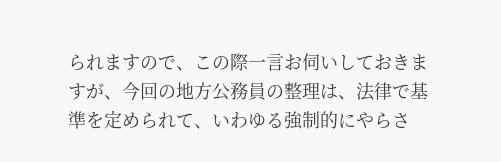られますので、この際一言お伺いしておきますが、今回の地方公務員の整理は、法律で基準を定められて、いわゆる強制的にやらさ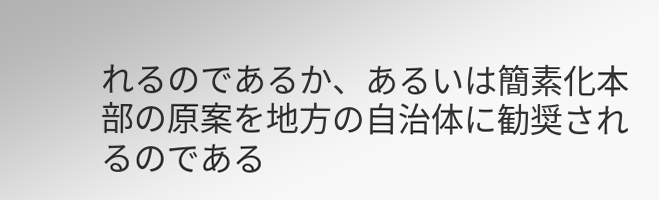れるのであるか、あるいは簡素化本部の原案を地方の自治体に勧奨されるのである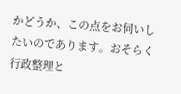かどうか、この点をお伺いしたいのであります。おそらく行政整理と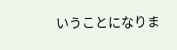いうことになりま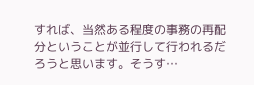すれば、当然ある程度の事務の再配分ということが並行して行われるだろうと思います。そうす…